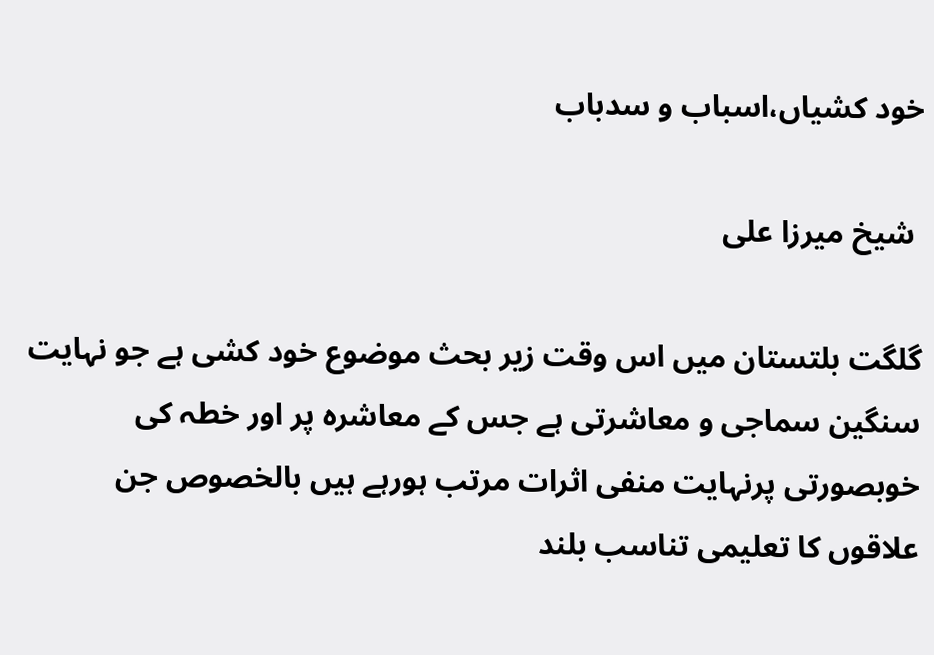خود کشیاں،اسباب و سدباب

 شیخ میرزا علی

گلگت بلتستان میں اس وقت زیر بحث موضوع خود کشی ہے جو نہایت سنگین سماجی و معاشرتی ہے جس کے معاشرہ پر اور خطہ کی خوبصورتی پرنہایت منفی اثرات مرتب ہورہے ہیں بالخصوص جن علاقوں کا تعلیمی تناسب بلند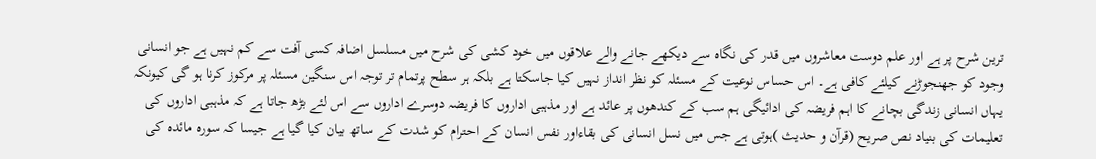ترین شرح پر ہے اور علم دوست معاشروں میں قدر کی نگاہ سے دیکھے جانے والے علاقوں میں خود کشی کی شرح میں مسلسل اضافہ کسی آفت سے کم نہیں ہے جو انسانی وجود کو جھنجوڑنے کیلئے کافی ہے۔ اس حساس نوعیت کے مسئلہ کو نظر انداز نہیں کیا جاسکتا ہے بلکہ ہر سطح پرتمام تر توجہ اس سنگین مسئلہ پر مرکوز کرنا ہو گی کیونکہ یہاں انسانی زندگی بچانے کا اہم فریضہ کی ادائیگی ہم سب کے کندھوں پر عائد ہے اور مذہبی اداروں کا فریضہ دوسرے اداروں سے اس لئے بڑھ جاتا ہے کہ مذہبی اداروں کی تعلیمات کی بنیاد نص صریح (قرآن و حدیث )ہوتی ہے جس میں نسل انسانی کی بقاءاور نفس انسان کے احترام کو شدت کے ساتھ بیان کیا گیا ہے جیسا کہ سورہ مائدہ کی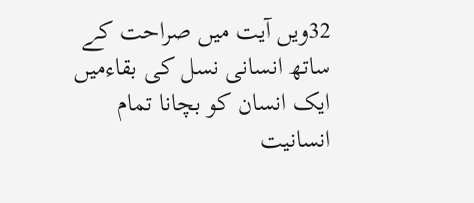32ویں آیت میں صراحت کے ساتھ انسانی نسل کی بقاءمیں ایک انسان کو بچانا تمام انسانیت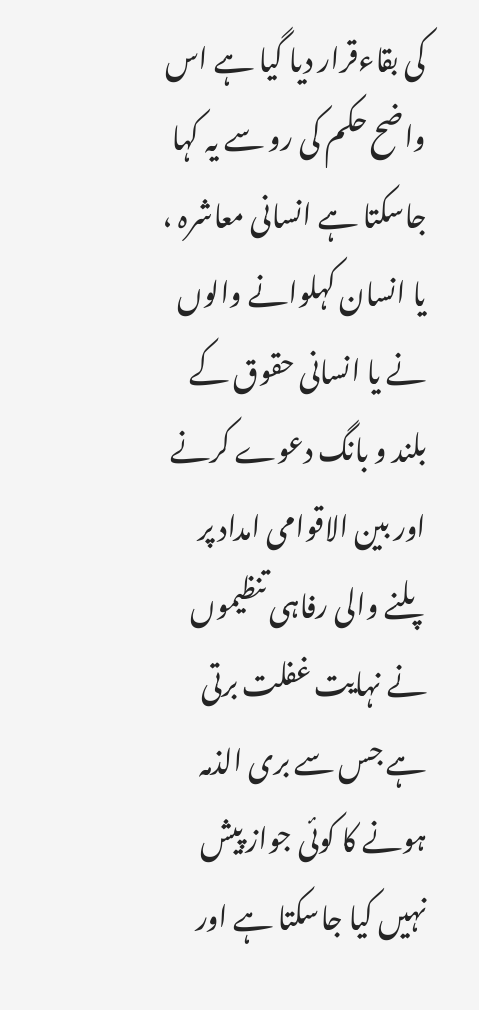کی بقاءقرار دیا گیا ہے اس واضح حکم کی رو سے یہ کہا جاسکتا ہے انسانی معاشرہ ، یا انسان کہلوانے والوں نے یا انسانی حقوق کے بلند و بانگ دعوے کرنے اور بین الاقوامی امداد پر پلنے والی رفاہی تنظیموں نے نہایت غفلت برتی ہے جس سے بری الذمہ ہونے کا کوئی جواز پیش نہیں کیا جاسکتا ہے اور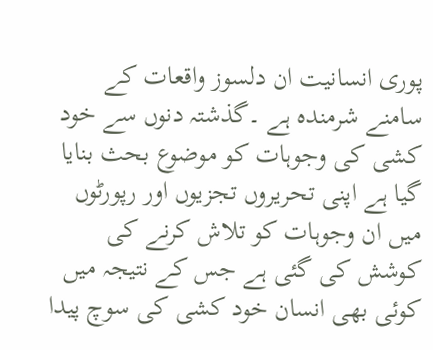پوری انسانیت ان دلسوز واقعات کے سامنے شرمندہ ہے ۔گذشتہ دنوں سے خود کشی کی وجوہات کو موضوع بحث بنایا گیا ہے اپنی تحریروں تجزیوں اور رپورٹوں میں ان وجوہات کو تلاش کرنے کی کوشش کی گئی ہے جس کے نتیجہ میں کوئی بھی انسان خود کشی کی سوچ پیدا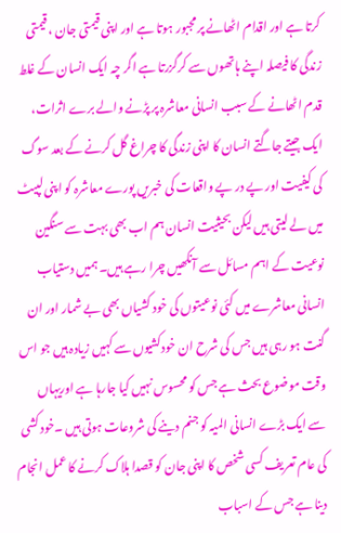کرتا ہے اور اقدام اٹھانے پر مجبور ہوتا ہے اور اپنی قیمتی جان ، قیمتی زندگی کا فیصلہ اپنے ہاتھوں سے کرگزرتا ہے اگر چہ ایک انسان کے غلط قدم اٹھانے کے سبب انسانی معاشرہ پر پڑنے والے برے اثرات، ایک جیتے جاگتے انسان کا اپنی زندگی کا چراغ گل کرنے کے بعد سوگ کی کیفیت اور پے در پے واقعات کی خبریں پورے معاشرہ کو اپنی لپیٹ میں لے لیتی ہیں لیکن بحیثیت انسان ہم اب بھی بہت سے سنگین نوعیت کے اہم مسائل سے آنکھیں چرا رہے ہیں۔ ہمیں دستیاب انسانی معاشرے میں کئی نوعیتوں کی خود کشیاں بھی بے شمار اور ان گنت ہو رہی ہیں جس کی شرح ان خودکشیوں سے کہیں زیادہ ہیں جو اس وقت موضوع بحث ہے جس کو محسوس نہیں کیا جارہا ہے اوریہاں سے ایک بڑے انسانی المیہ کو جنم دینے کی شروعات ہوتی ہیں ۔خود کشی کی عام تعریف کسی شخص کا اپنی جان کو قصدا ہلاک کرنے کا عمل انجام دینا ہے جس کے اسباب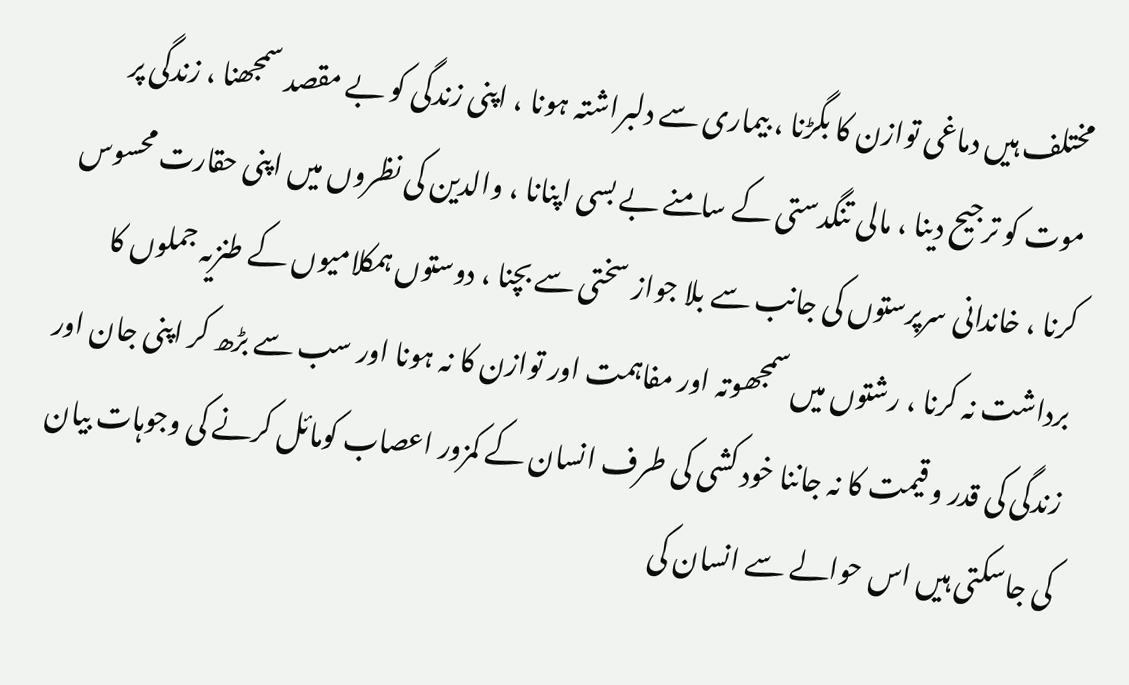مختلف ہیں دماغی توازن کا بگڑنا ، بیماری سے دلبراشتہ ہونا ، اپنی زندگی کو بے مقصد سمجھنا ، زندگی پر موت کو ترجیح دینا ، مالی تنگدستی کے سامنے بے بسی اپنانا ، والدین کی نظروں میں اپنی حقارت محسوس کرنا ، خاندانی سرپرستوں کی جانب سے بلا جواز سختی سے بچنا ، دوستوں ہمکلامیوں کے طنزیہ جملوں کا برداشت نہ کرنا ، رشتوں میں سمجھوتہ اور مفاہمت اور توازن کا نہ ہونا اور سب سے بڑھ کر اپنی جان اور زندگی کی قدر و قیمت کا نہ جاننا خود کشی کی طرف انسان کے کمزور اعصاب کومائل کرنے کی وجوہات بیان کی جاسکتی ہیں اس حوالے سے انسان کی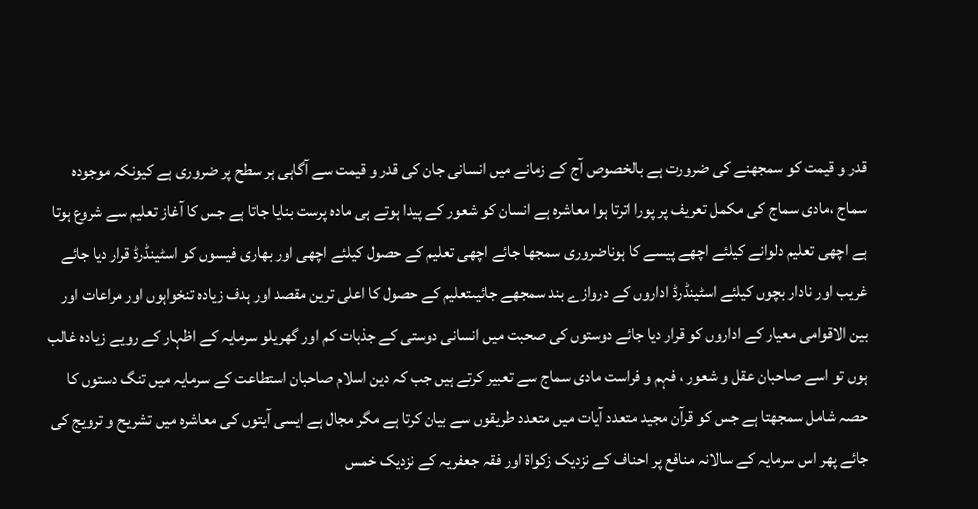قدر و قیمت کو سمجھنے کی ضرورت ہے بالخصوص آج کے زمانے میں انسانی جان کی قدر و قیمت سے آگاہی ہر سطح پر ضروری ہے کیونکہ موجودہ سماج ،مادی سماج کی مکمل تعریف پر پورا اترتا ہوا معاشرہ ہے انسان کو شعور کے پیدا ہوتے ہی مادہ پرست بنایا جاتا ہے جس کا آغاز تعلیم سے شروع ہوتا ہے اچھی تعلیم دلوانے کیلئے اچھے پیسے کا ہوناضروری سمجھا جائے اچھی تعلیم کے حصول کیلئے اچھی اور بھاری فیسوں کو اسٹینڈرڈ قرار دیا جائے غریب اور نادار بچوں کیلئے اسٹینڈرڈ اداروں کے دروازے بند سمجھے جائیںتعلیم کے حصول کا اعلی ترین مقصد اور ہدف زیادہ تنخواہوں اور مراعات اور بین الاقوامی معیار کے اداروں کو قرار دیا جائے دوستوں کی صحبت میں انسانی دوستی کے جذبات کم اور گھریلو سرمایہ کے اظہار کے رویے زیادہ غالب ہوں تو اسے صاحبان عقل و شعور ، فہم و فراست مادی سماج سے تعبیر کرتے ہیں جب کہ دین اسلام صاحبان استطاعت کے سرمایہ میں تنگ دستوں کا حصہ شامل سمجھتا ہے جس کو قرآن مجید متعدد آیات میں متعدد طریقوں سے بیان کرتا ہے مگر مجال ہے ایسی آیتوں کی معاشرہ میں تشریح و ترویج کی جائے پھر اس سرمایہ کے سالانہ منافع پر احناف کے نزدیک زکواة اور فقہ جعفریہ کے نزدیک خمس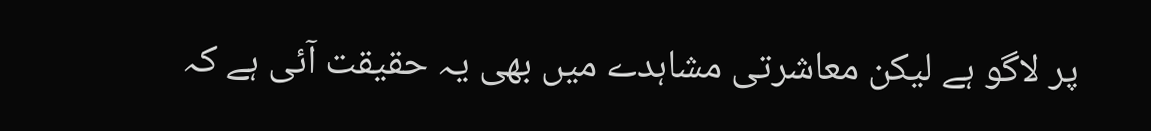پر لاگو ہے لیکن معاشرتی مشاہدے میں بھی یہ حقیقت آئی ہے کہ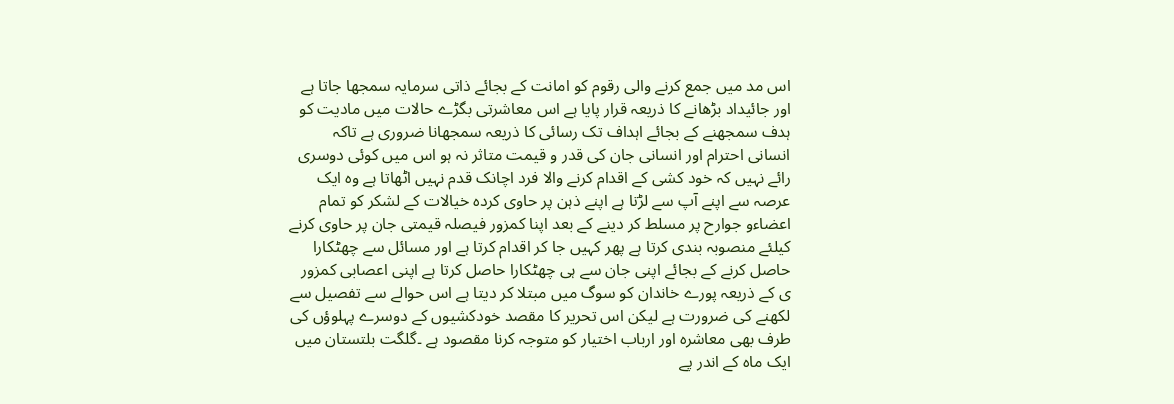اس مد میں جمع کرنے والی رقوم کو امانت کے بجائے ذاتی سرمایہ سمجھا جاتا ہے اور جائیداد بڑھانے کا ذریعہ قرار پایا ہے اس معاشرتی بگڑے حالات میں مادیت کو ہدف سمجھنے کے بجائے اہداف تک رسائی کا ذریعہ سمجھانا ضروری ہے تاکہ انسانی احترام اور انسانی جان کی قدر و قیمت متاثر نہ ہو اس میں کوئی دوسری رائے نہیں کہ خود کشی کے اقدام کرنے والا فرد اچانک قدم نہیں اٹھاتا ہے وہ ایک عرصہ سے اپنے آپ سے لڑتا ہے اپنے ذہن پر حاوی کردہ خیالات کے لشکر کو تمام اعضاءو جوارح پر مسلط کر دینے کے بعد اپنا کمزور فیصلہ قیمتی جان پر حاوی کرنے کیلئے منصوبہ بندی کرتا ہے پھر کہیں جا کر اقدام کرتا ہے اور مسائل سے چھٹکارا حاصل کرنے کے بجائے اپنی جان سے ہی چھٹکارا حاصل کرتا ہے اپنی اعصابی کمزور ی کے ذریعہ پورے خاندان کو سوگ میں مبتلا کر دیتا ہے اس حوالے سے تفصیل سے لکھنے کی ضرورت ہے لیکن اس تحریر کا مقصد خودکشیوں کے دوسرے پہلوؤں کی طرف بھی معاشرہ اور ارباب اختیار کو متوجہ کرنا مقصود ہے ۔گلگت بلتستان میں ایک ماہ کے اندر پے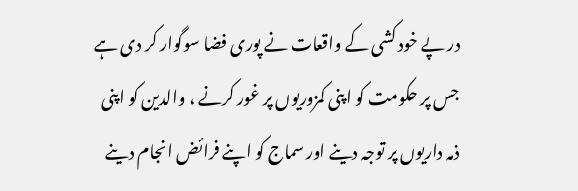در پے خود کشی کے واقعات نے پوری فضا سوگوار کر دی ہے جس پر حکومت کو اپنی کمزوریوں پر غور کرنے ، والدین کو اپنی ذمہ داریوں پر توجہ دینے اور سماج کو اپنے فرائض انجام دینے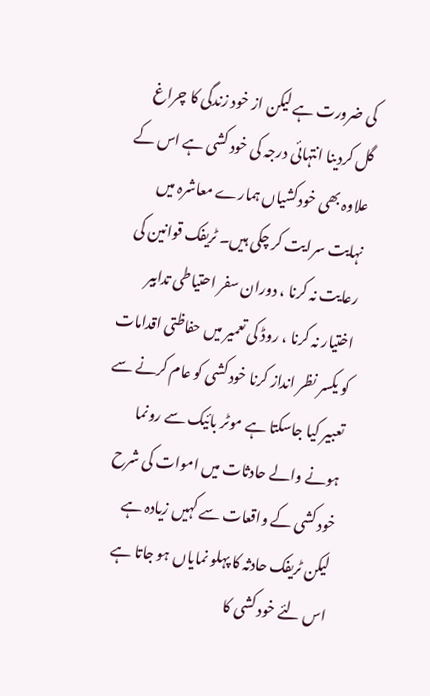کی ضرورت ہے لیکن از خود زندگی کا چراغ گل کردینا انتہائی درجہ کی خود کشی ہے اس کے علاوہ بھی خودکشیاں ہمارے معاشرہ میں نہایت سرایت کر چکی ہیں۔ ٹریفک قوانین کی رعایت نہ کرنا ، دوران سفر احتیاطی تدابیر اختیار نہ کرنا ، روڈ کی تعمیر میں حفاظتی اقدامات کو یکسر نظر انداز کرنا خود کشی کو عام کرنے سے تعبیر کیا جاسکتا ہے موٹر بائیک سے رونما ہونے والے حادثات میں اموات کی شرح خود کشی کے واقعات سے کہیں زیادہ ہے لیکن ٹریفک حادثہ کا پہلو نمایاں ہو جاتا ہے اس لئے خود کشی کا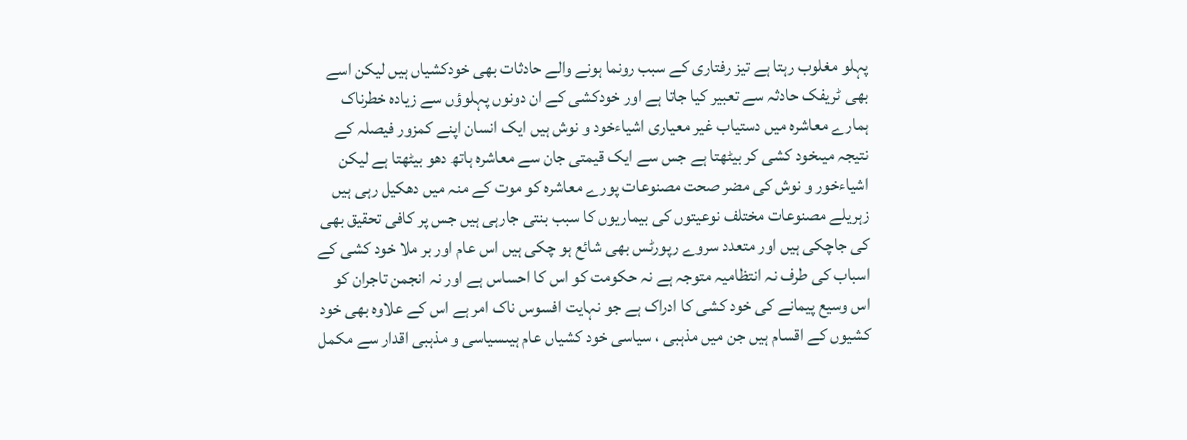پہلو مغلوب رہتا ہے تیز رفتاری کے سبب رونما ہونے والے حادثات بھی خودکشیاں ہیں لیکن اسے بھی ٹریفک حادثہ سے تعبیر کیا جاتا ہے اور خودکشی کے ان دونوں پہلوؤں سے زیادہ خطرناک ہمارے معاشرہ میں دستیاب غیر معیاری اشیاءخود و نوش ہیں ایک انسان اپنے کمزور فیصلہ کے نتیجہ میںخود کشی کر بیٹھتا ہے جس سے ایک قیمتی جان سے معاشرہ ہاتھ دھو بیٹھتا ہے لیکن اشیاءخور و نوش کی مضر صحت مصنوعات پورے معاشرہ کو موت کے منہ میں دھکیل رہی ہیں زہریلے مصنوعات مختلف نوعیتوں کی بیماریوں کا سبب بنتی جارہی ہیں جس پر کافی تحقیق بھی کی جاچکی ہیں اور متعدد سروے رپورٹس بھی شائع ہو چکی ہیں اس عام اور بر ملا خود کشی کے اسباب کی طرف نہ انتظامیہ متوجہ ہے نہ حکومت کو اس کا احساس ہے اور نہ انجمن تاجران کو اس وسیع پیمانے کی خود کشی کا ادراک ہے جو نہایت افسوس ناک امر ہے اس کے علاوہ بھی خود کشیوں کے اقسام ہیں جن میں مذہبی ، سیاسی خود کشیاں عام ہیںسیاسی و مذہبی اقدار سے مکمل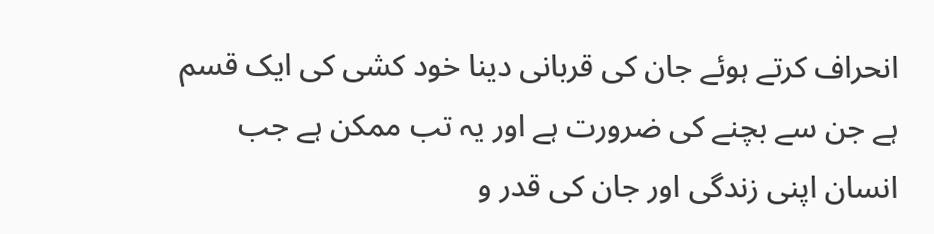انحراف کرتے ہوئے جان کی قربانی دینا خود کشی کی ایک قسم ہے جن سے بچنے کی ضرورت ہے اور یہ تب ممکن ہے جب انسان اپنی زندگی اور جان کی قدر و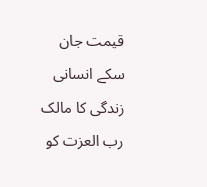قیمت جان سکے انسانی زندگی کا مالک رب العزت کو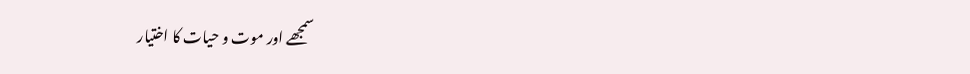سمجھے اور موت و حیات کا اختیار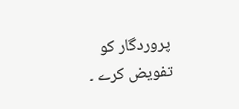پروردگار کو تفویض کرے ۔